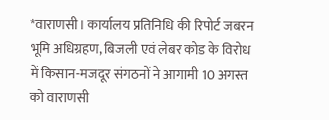*वाराणसी। कार्यालय प्रतिनिधि की रिपोर्ट जबरन भूमि अधिग्रहण, बिजली एवं लेबर कोड के विरोध में किसान-मजदूर संगठनों ने आगामी 10 अगस्त को वाराणसी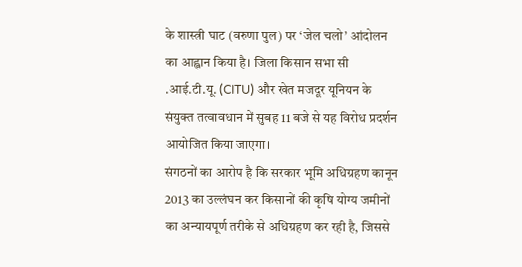के शास्त्री घाट (वरुणा पुल) पर ‘जेल चलो’ आंदोलन का आह्वान किया है। जिला किसान सभा सी .आई.टी.यू. (CITU) और खेत मजदूर यूनियन के संयुक्त तत्वावधान में सुबह 11 बजे से यह विरोध प्रदर्शन आयोजित किया जाएगा।
संगठनों का आरोप है कि सरकार भूमि अधिग्रहण कानून 2013 का उल्लंघन कर किसानों की कृषि योग्य जमीनों का अन्यायपूर्ण तरीके से अधिग्रहण कर रही है, जिससे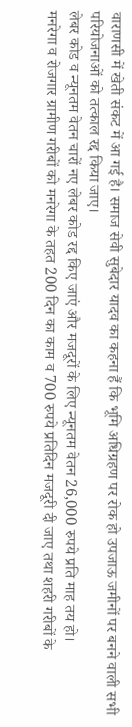वाराणसी में खेती संकट में आ गई है। समाज सेवी सुबेदार यादव का कहना हैं कि भूमि अधिग्रहण पर रोक हो उपजाऊ जमीनों पर बनने वाली सभी परियोजनाओं को तत्काल रद्द किया जाए।
लेबर कोड व न्यूनतम वेतन चारों नए लेबर कोड रद्द किए जाएं और मजदूरों के लिए न्यूनतम वेतन 26,000 रुपये प्रति माह तय हो।
मनरेगा व रोजगार ग्रामीण गरीबों को मनरेगा के तहत 200 दिन का काम व 700 रुपये प्रतिदिन मजदूरी दी जाए तथा शहरी गरीबों के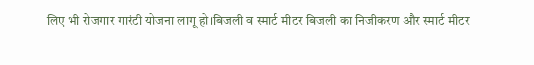लिए भी रोजगार गारंटी योजना लागू हो।बिजली व स्मार्ट मीटर बिजली का निजीकरण और स्मार्ट मीटर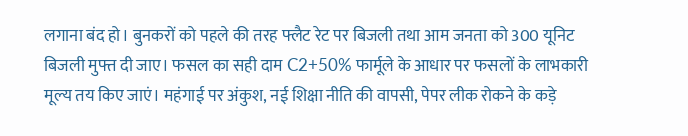लगाना बंद हो। बुनकरों को पहले की तरह फ्लैट रेट पर बिजली तथा आम जनता को 300 यूनिट बिजली मुफ्त दी जाए। फसल का सही दाम C2+50% फार्मूले के आधार पर फसलों के लाभकारी मूल्य तय किए जाएं। महंगाई पर अंकुश, नई शिक्षा नीति की वापसी, पेपर लीक रोकने के कड़े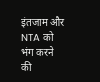इंतजाम और NTA को भंग करने की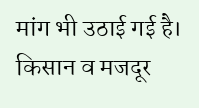मांग भी उठाई गई है।
किसान व मजदूर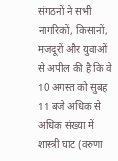संगठनों ने सभी नागरिकों, किसानों, मजदूरों और युवाओं से अपील की है कि वे 10 अगस्त को सुबह 11 बजे अधिक से अधिक संख्या में शास्त्री घाट (वरुणा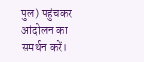पुल) पहुंचकर आंदोलन का समर्थन करें।